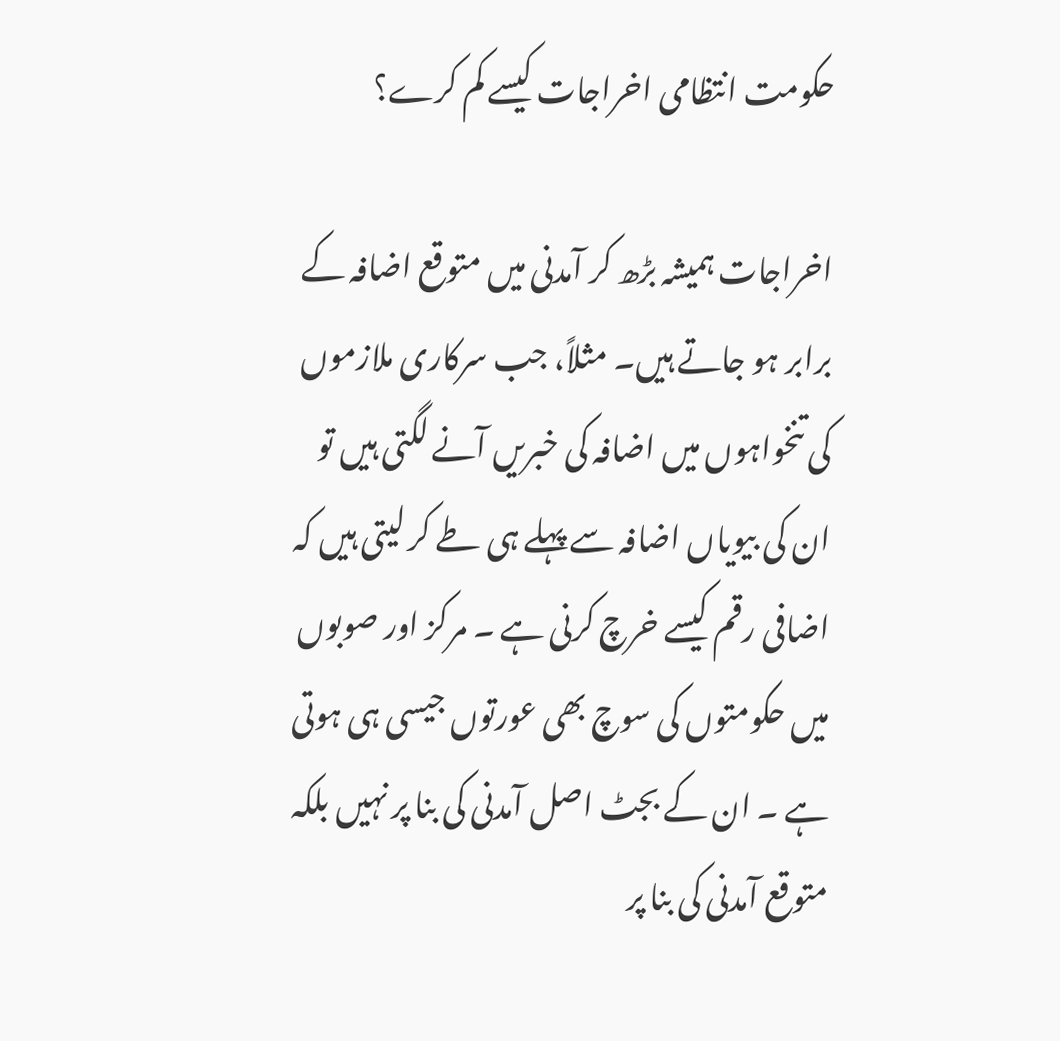حکومت انتظامی اخراجات کیسے کم کرے؟

اخراجات ہمیشہ بڑھ کر آمدنی میں متوقع اضافہ کے برابر ہو جاتے ہیں۔ مثلاً، جب سرکاری ملازموں کی تنخواہوں میں اضافہ کی خبریں آنے لگتی ہیں تو ان کی بیویاں اضافہ سے پہلے ہی طے کر لیتی ہیں کہ اضافی رقم کیسے خرچ کرنی ہے ۔ مرکز اور صوبوں میں حکومتوں کی سوچ بھی عورتوں جیسی ہی ہوتی ہے ۔ ان کے بجٹ اصل آمدنی کی بنا پر نہیں بلکہ متوقع آمدنی کی بنا پر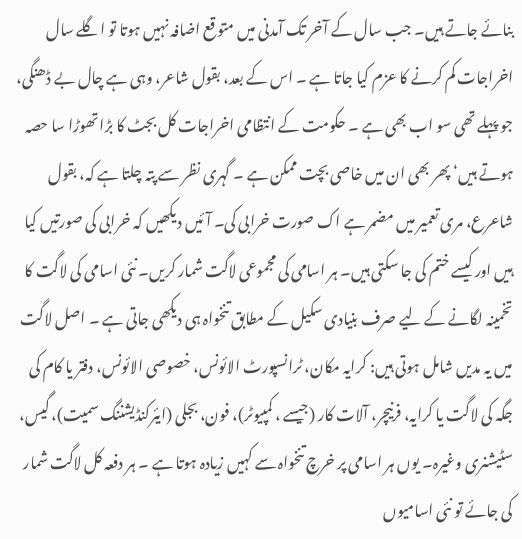بنائے جاتے ہیں۔ جب سال کے آخر تک آمدنی میں متوقع اضافہ نہیں ہوتا تو اگلے سال اخراجات کم کرنے کا عزم کیا جاتا ہے ۔ اس کے بعد، بقول شاعر، وہی ہے چال بے ڈھنگی، جو پہلے تھی سو اب بھی ہے ۔ حکومت کے انتظامی اخراجات کل بجٹ کا بڑا تھوڑا سا حصہ ہوتے ہیں‘ پھر بھی ان میں خاصی بچت ممکن ہے ۔ گہری نظر سے پتہ چلتا ہے کہ، بقول شاعرع، مری تعمیر میں مضمر ہے اک صورت خرابی کی۔ آئیں دیکھیں کہ خرابی کی صورتیں کیا ہیں اور کیسے ختم کی جا سکتی ہیں۔ ہر اسامی کی مجموعی لاگت شمار کریں۔ نئی اسامی کی لاگت کا تخمینہ لگانے کے لیے صرف بنیادی سکیل کے مطابق تنخواہ ہی دیکھی جاتی ہے ۔ اصل لاگت میں یہ مدیں شامل ہوتی ہیں: کرایہ مکان، ٹرانسپورٹ الائونس، خصوصی الائونس، دفتر یا کام کی جگہ کی لاگت یا کرایہ، فرنیچر، آلات کار (جیسے ، کمپیوٹر)، فون، بجلی (ایئرکنڈیشننگ سمیت)، گیس، سٹیشنری وغیرہ۔ یوں ہر اسامی پر خرچ تنخواہ سے کہیں زیادہ ہوتا ہے ۔ ہر دفعہ کل لاگت شمار کی جائے تو نئی اسامیوں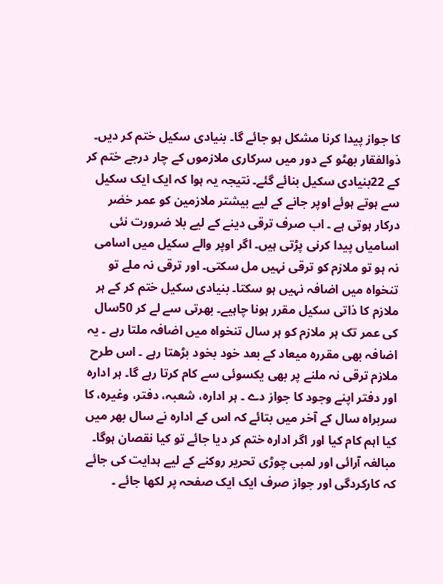کا جواز پیدا کرنا مشکل ہو جائے گا۔ بنیادی سکیل ختم کر دیں۔ ذوالفقار بھٹو کے دور میں سرکاری ملازموں کے چار درجے ختم کر کے 22بنیادی سکیل بنائے گئے۔ نتیجہ یہ ہوا کہ ایک ایک سکیل سے ہوتے ہوئے اوپر جانے کے لیے بیشتر ملازمین کو عمر خضر درکار ہوتی ہے ۔ اب صرف ترقی دینے کے لیے بلا ضرورت نئی اسامیاں پیدا کرنی پڑتی ہیں۔ اگر اوپر والے سکیل میں اسامی نہ ہو تو ملازم کو ترقی نہیں مل سکتی۔ اور ترقی نہ ملے تو تنخواہ میں اضافہ نہیں ہو سکتا۔ بنیادی سکیل ختم کر کے ہر ملازم کا ذاتی سکیل مقرر ہونا چاہیے۔ بھرتی سے لے کر 50سال کی عمر تک ہر ملازم کو ہر سال تنخواہ میں اضافہ ملتا رہے ۔ یہ اضافہ بھی مقررہ میعاد کے بعد خود بخود بڑھتا رہے ۔ اس طرح ملازم ترقی نہ ملنے پر بھی یکسوئی سے کام کرتا رہے گا۔ ہر ادارہ اور دفتر اپنے وجود کا جواز دے ۔ ہر ادارہ، شعبہ، دفتر، وغیرہ، کا سربراہ سال کے آخر میں بتائے کہ اس کے ادارہ نے سال بھر میں کیا اہم کام کیا اور اگر ادارہ ختم کر دیا جائے تو کیا نقصان ہوگا۔ مبالغہ آرائی اور لمبی چوڑی تحریر روکنے کے لیے ہدایت کی جائے کہ کارکردگی اور جواز صرف ایک ایک صفحہ پر لکھا جائے ۔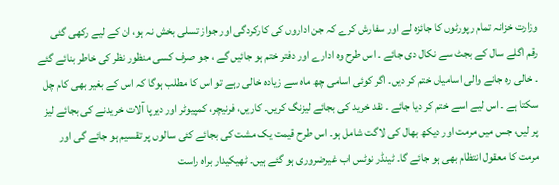وزارت خزانہ تمام رپورٹوں کا جائزہ لے اور سفارش کرے کہ جن اداروں کی کارکردگی اور جواز تسلی بخش نہ ہو، ان کے لیے رکھی گئی رقم اگلے سال کے بجٹ سے نکال دی جائے ۔ اس طرح وہ ادارے اور دفتر ختم ہو جائیں گے ، جو صرف کسی منظور نظر کی خاطر بنائے گئے ۔ خالی رہ جانے والی اسامیاں ختم کر دیں۔ اگر کوئی اسامی چھ ماہ سے زیادہ خالی رہے تو اس کا مطلب ہوگا کہ اس کے بغیر بھی کام چل سکتا ہے ۔ اس لیے اسے ختم کر دیا جائے ۔ نقد خرید کی بجائے لیزنگ کریں۔ کاریں، فرنیچر، کمپیوٹر اور دیرپا آلات خریدنے کی بجائے لیز پر لیں، جس میں مرمت اور دیکھ بھال کی لاگت شامل ہو۔ اس طرح قیمت یک مشت کی بجائے کئی سالوں پر تقسیم ہو جائے گی اور مرمت کا معقول انتظام بھی ہو جائے گا۔ ٹینڈر نوٹس اب غیرضروری ہو گئے ہیں۔ ٹھیکیدار براہ راست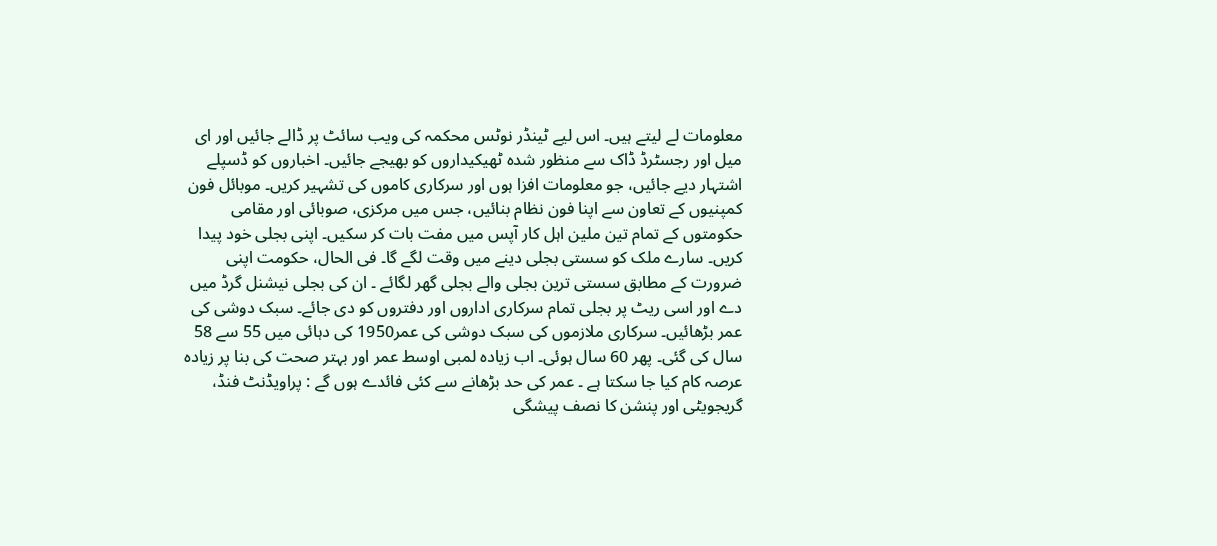معلومات لے لیتے ہیں۔ اس لیے ٹینڈر نوٹس محکمہ کی ویب سائٹ پر ڈالے جائیں اور ای میل اور رجسٹرڈ ڈاک سے منظور شدہ ٹھیکیداروں کو بھیجے جائیں۔ اخباروں کو ڈسپلے اشتہار دیے جائیں، جو معلومات افزا ہوں اور سرکاری کاموں کی تشہیر کریں۔ موبائل فون کمپنیوں کے تعاون سے اپنا فون نظام بنائیں، جس میں مرکزی، صوبائی اور مقامی حکومتوں کے تمام تین ملین اہل کار آپس میں مفت بات کر سکیں۔ اپنی بجلی خود پیدا کریں۔ سارے ملک کو سستی بجلی دینے میں وقت لگے گا۔ فی الحال، حکومت اپنی ضرورت کے مطابق سستی ترین بجلی والے بجلی گھر لگائے ۔ ان کی بجلی نیشنل گرڈ میں دے اور اسی ریٹ پر بجلی تمام سرکاری اداروں اور دفتروں کو دی جائے۔ سبک دوشی کی عمر بڑھائیں۔ سرکاری ملازموں کی سبک دوشی کی عمر1950 کی دہائی میں 55 سے 58 سال کی گئی۔ پھر 60 سال ہوئی۔ اب زیادہ لمبی اوسط عمر اور بہتر صحت کی بنا پر زیادہ عرصہ کام کیا جا سکتا ہے ۔ عمر کی حد بڑھانے سے کئی فائدے ہوں گے : پراویڈنٹ فنڈ، گریجویٹی اور پنشن کا نصف پیشگی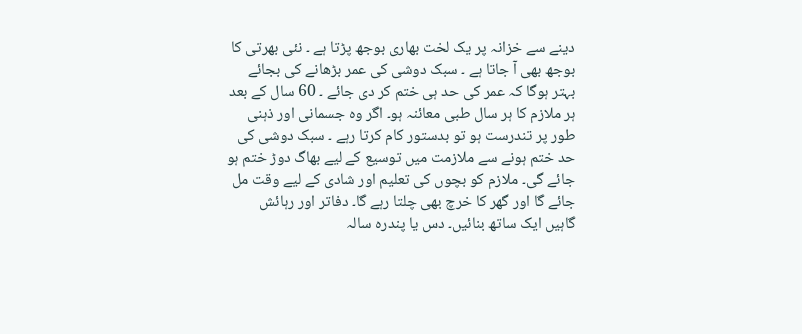دینے سے خزانہ پر یک لخت بھاری بوجھ پڑتا ہے ۔ نئی بھرتی کا بوجھ بھی آ جاتا ہے ۔ سبک دوشی کی عمر بڑھانے کی بجائے بہتر ہوگا کہ عمر کی حد ہی ختم کر دی جائے ۔ 60 سال کے بعد ہر ملازم کا ہر سال طبی معائنہ ہو۔ اگر وہ جسمانی اور ذہنی طور پر تندرست ہو تو بدستور کام کرتا رہے ۔ سبک دوشی کی حد ختم ہونے سے ملازمت میں توسیع کے لیے بھاگ دوڑ ختم ہو جائے گی۔ ملازم کو بچوں کی تعلیم اور شادی کے لیے وقت مل جائے گا اور گھر کا خرچ بھی چلتا رہے گا۔ دفاتر اور رہائش گاہیں ایک ساتھ بنائیں۔ دس یا پندرہ سالہ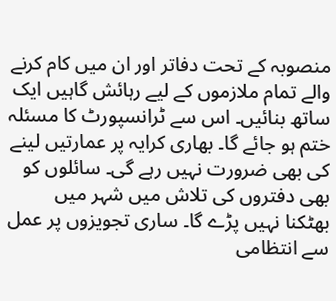منصوبہ کے تحت دفاتر اور ان میں کام کرنے والے تمام ملازموں کے لیے رہائش گاہیں ایک ساتھ بنائیں۔ اس سے ٹرانسپورٹ کا مسئلہ ختم ہو جائے گا۔ بھاری کرایہ پر عمارتیں لینے کی بھی ضرورت نہیں رہے گی۔ سائلوں کو بھی دفتروں کی تلاش میں شہر میں بھٹکنا نہیں پڑے گا۔ ساری تجویزوں پر عمل سے انتظامی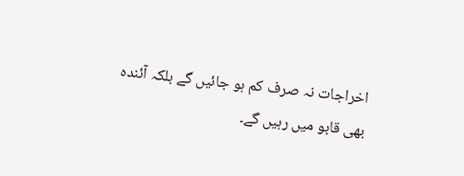اخراجات نہ صرف کم ہو جائیں گے بلکہ آئندہ بھی قابو میں رہیں گے۔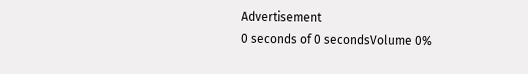Advertisement
0 seconds of 0 secondsVolume 0%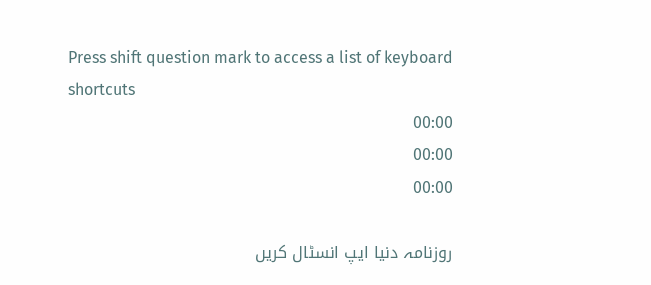Press shift question mark to access a list of keyboard shortcuts
00:00
00:00
00:00

روزنامہ دنیا ایپ انسٹال کریں